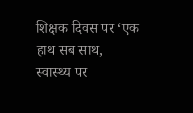शिक्षक दिवस पर ‘एक हाथ सब साथ, स्वास्थ्य पर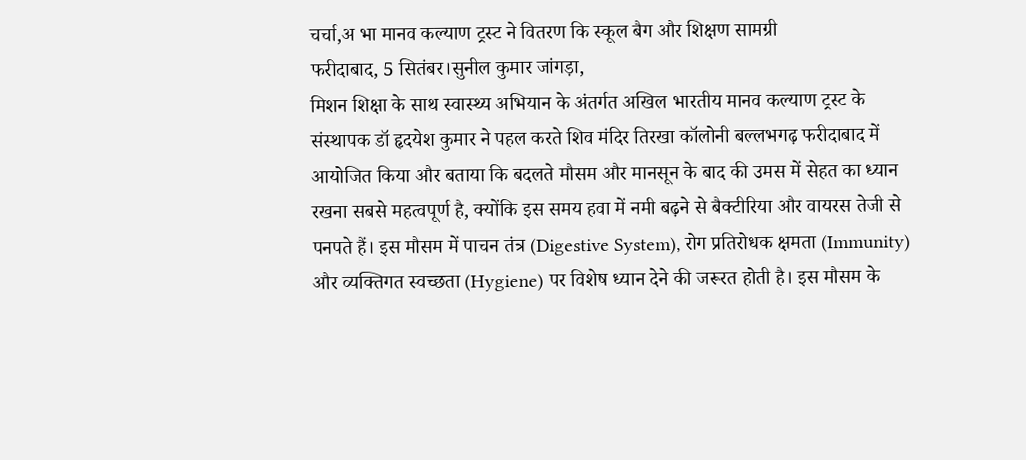चर्चा,अ भा मानव कल्याण ट्रस्ट ने वितरण कि स्कूल बैग और शिक्षण सामग्री
फरीदाबाद, 5 सितंबर।सुनील कुमार जांगड़ा,
मिशन शिक्षा के साथ स्वास्थ्य अभियान के अंतर्गत अखिल भारतीय मानव कल्याण ट्रस्ट के संस्थापक डॉ हृदयेश कुमार ने पहल करते शिव मंदिर तिरखा कॉलोनी बल्लभगढ़ फरीदाबाद में आयोजित किया और बताया कि बदलते मौसम और मानसून के बाद की उमस में सेहत का ध्यान रखना सबसे महत्वपूर्ण है, क्योंकि इस समय हवा में नमी बढ़ने से बैक्टीरिया और वायरस तेजी से पनपते हैं। इस मौसम में पाचन तंत्र (Digestive System), रोग प्रतिरोधक क्षमता (Immunity) और व्यक्तिगत स्वच्छता (Hygiene) पर विशेष ध्यान देने की जरूरत होती है। इस मौसम के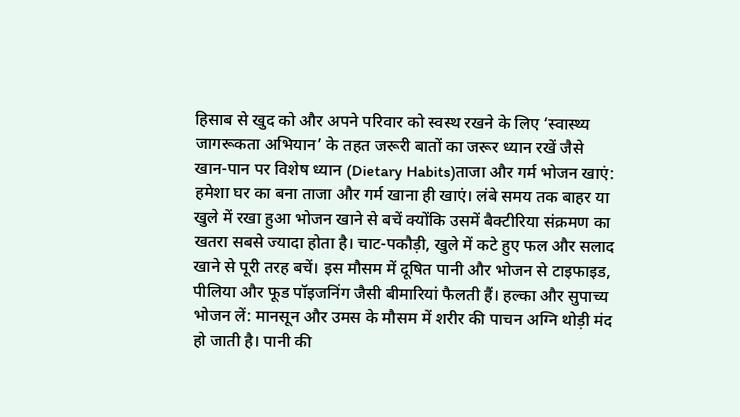हिसाब से खुद को और अपने परिवार को स्वस्थ रखने के लिए ‘स्वास्थ्य जागरूकता अभियान’ के तहत जरूरी बातों का जरूर ध्यान रखें जैसे खान-पान पर विशेष ध्यान (Dietary Habits)ताजा और गर्म भोजन खाएं: हमेशा घर का बना ताजा और गर्म खाना ही खाएं। लंबे समय तक बाहर या खुले में रखा हुआ भोजन खाने से बचें क्योंकि उसमें बैक्टीरिया संक्रमण का खतरा सबसे ज्यादा होता है। चाट-पकौड़ी, खुले में कटे हुए फल और सलाद खाने से पूरी तरह बचें। इस मौसम में दूषित पानी और भोजन से टाइफाइड, पीलिया और फूड पॉइजनिंग जैसी बीमारियां फैलती हैं। हल्का और सुपाच्य भोजन लें: मानसून और उमस के मौसम में शरीर की पाचन अग्नि थोड़ी मंद हो जाती है। पानी की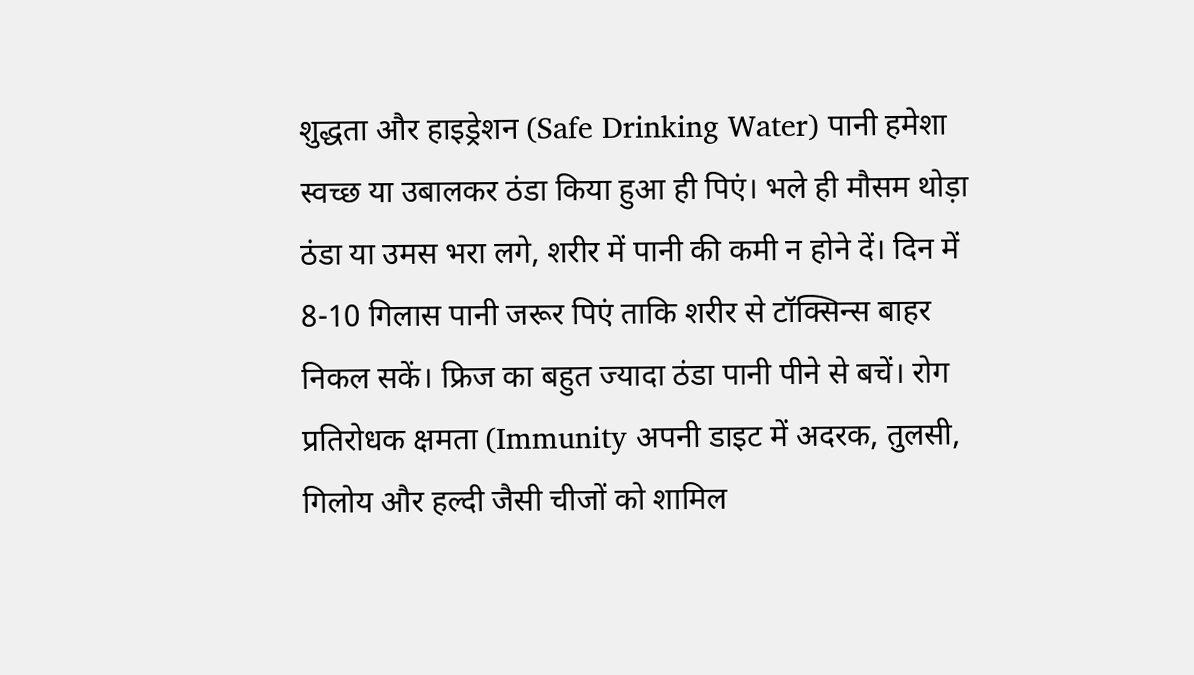शुद्धता और हाइड्रेशन (Safe Drinking Water) पानी हमेशा स्वच्छ या उबालकर ठंडा किया हुआ ही पिएं। भले ही मौसम थोड़ा ठंडा या उमस भरा लगे, शरीर में पानी की कमी न होने दें। दिन में 8-10 गिलास पानी जरूर पिएं ताकि शरीर से टॉक्सिन्स बाहर निकल सकें। फ्रिज का बहुत ज्यादा ठंडा पानी पीने से बचें। रोग प्रतिरोधक क्षमता (Immunity अपनी डाइट में अदरक, तुलसी, गिलोय और हल्दी जैसी चीजों को शामिल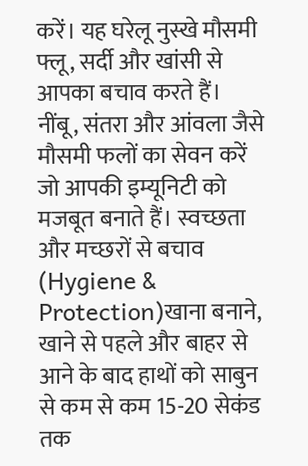करें। यह घरेलू नुस्खे मौसमी फ्लू, सर्दी और खांसी से आपका बचाव करते हैं। नींबू, संतरा और आंवला जैसे मौसमी फलों का सेवन करें जो आपकी इम्यूनिटी को मजबूत बनाते हैं। स्वच्छता और मच्छरों से बचाव (Hygiene & Protection)खाना बनाने, खाने से पहले और बाहर से आने के बाद हाथों को साबुन से कम से कम 15-20 सेकंड तक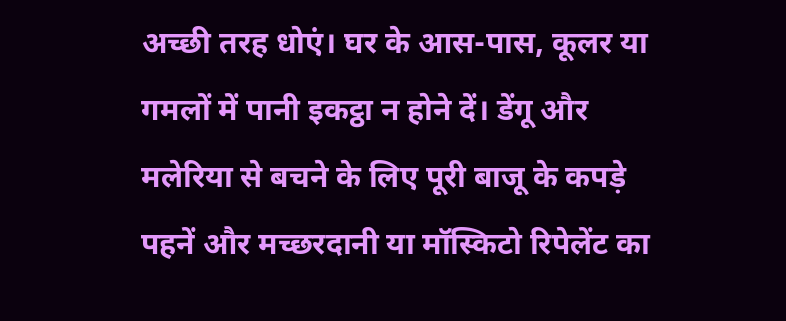अच्छी तरह धोएं। घर के आस-पास, कूलर या गमलों में पानी इकट्ठा न होने दें। डेंगू और मलेरिया से बचने के लिए पूरी बाजू के कपड़े पहनें और मच्छरदानी या मॉस्किटो रिपेलेंट का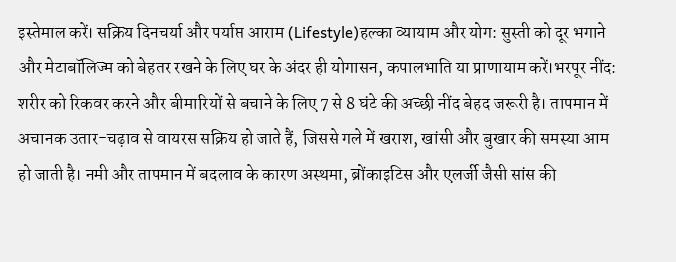इस्तेमाल करें। सक्रिय दिनचर्या और पर्याप्त आराम (Lifestyle)हल्का व्यायाम और योग: सुस्ती को दूर भगाने और मेटाबॉलिज्म को बेहतर रखने के लिए घर के अंदर ही योगासन, कपालभाति या प्राणायाम करें।भरपूर नींद: शरीर को रिकवर करने और बीमारियों से बचाने के लिए 7 से 8 घंटे की अच्छी नींद बेहद जरूरी है। तापमान में अचानक उतार-चढ़ाव से वायरस सक्रिय हो जाते हैं, जिससे गले में खराश, खांसी और बुखार की समस्या आम हो जाती है। नमी और तापमान में बदलाव के कारण अस्थमा, ब्रोंकाइटिस और एलर्जी जैसी सांस की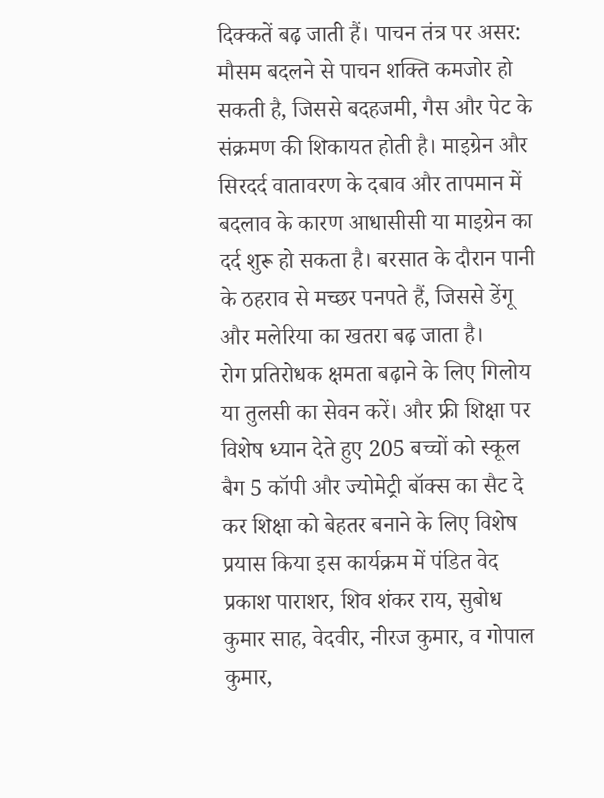दिक्कतें बढ़ जाती हैं। पाचन तंत्र पर असर: मौसम बदलने से पाचन शक्ति कमजोर हो सकती है, जिससे बदहजमी, गैस और पेट के संक्रमण की शिकायत होती है। माइग्रेन और सिरदर्द वातावरण के दबाव और तापमान में बदलाव के कारण आधासीसी या माइग्रेन का दर्द शुरू हो सकता है। बरसात के दौरान पानी के ठहराव से मच्छर पनपते हैं, जिससे डेंगू और मलेरिया का खतरा बढ़ जाता है।
रोग प्रतिरोधक क्षमता बढ़ाने के लिए गिलोय या तुलसी का सेवन करें। और फ्री शिक्षा पर विशेष ध्यान देते हुए 205 बच्चों को स्कूल बैग 5 कॉपी और ज्योमेट्री बॉक्स का सैट दे कर शिक्षा को बेहतर बनाने के लिए विशेष प्रयास किया इस कार्यक्रम में पंडित वेद प्रकाश पाराशर, शिव शंकर राय, सुबोध कुमार साह, वेदवीर, नीरज कुमार, व गोपाल कुमार,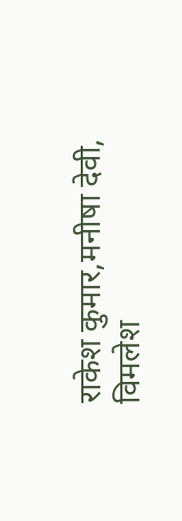राकेश कुमार,मनीषा देवी, विमलेश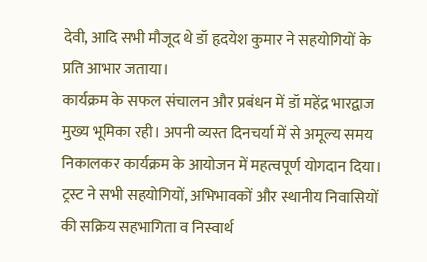देवी, आदि सभी मौजूद थे डॉ हृदयेश कुमार ने सहयोगियों के प्रति आभार जताया।
कार्यक्रम के सफल संचालन और प्रबंधन में डॉ महेंद्र भारद्वाज मुख्य भूमिका रही। अपनी व्यस्त दिनचर्या में से अमूल्य समय निकालकर कार्यक्रम के आयोजन में महत्वपूर्ण योगदान दिया।
ट्रस्ट ने सभी सहयोगियों, अभिभावकों और स्थानीय निवासियों की सक्रिय सहभागिता व निस्वार्थ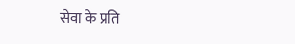सेवा के प्रति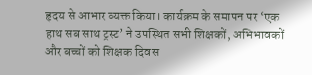हृदय से आभार व्यक्त किया। कार्यक्रम के समापन पर ‘एक हाथ सब साथ ट्रस्ट’ ने उपस्थित सभी शिक्षकों, अभिभावकों और बच्चों को शिक्षक दिवस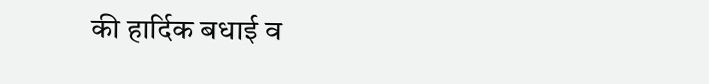की हार्दिक बधाई व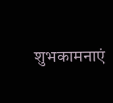शुभकामनाएं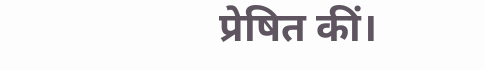प्रेषित कीं।